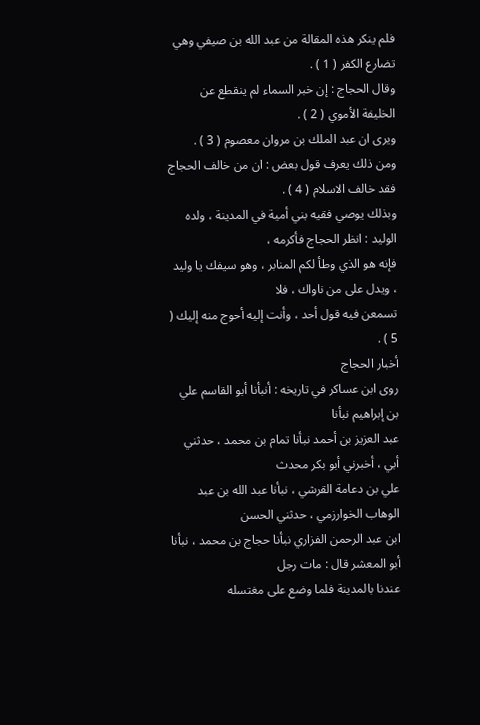فلم ينكر هذه المقالة من عبد الله بن صيفي وهي تضارع الكفر ( 1 ) .
وقال الحجاج : إن خبر السماء لم ينقطع عن الخليفة الأموي ( 2 ) .
ويرى ان عبد الملك بن مروان معصوم ( 3 ) .
ومن ذلك يعرف قول بعض : ان من خالف الحجاج فقد خالف الاسلام ( 4 ) .
وبذلك يوصي فقيه بني أمية في المدينة ، ولده الوليد : انظر الحجاج فأكرمه ،
فإنه هو الذي وطأ لكم المنابر ، وهو سيفك يا وليد ، ويدل على من ناواك ، فلا
تسمعن فيه قول أحد ، وأنت إليه أحوج منه إليك ( 5 ) .
أخبار الحجاج
روى ابن عساكر في تاريخه : أنبأنا أبو القاسم علي بن إبراهيم نبأنا
عبد العزيز بن أحمد نبأنا تمام بن محمد ، حدثني أبي ، أخبرني أبو بكر محدث
علي بن دعامة القرشي ، نبأنا عبد الله بن عبد الوهاب الخوارزمي ، حدثني الحسن
ابن عبد الرحمن الفزاري نبأنا حجاج بن محمد ، نبأنا أبو المعشر قال : مات رجل
عندنا بالمدينة فلما وضع على مغتسله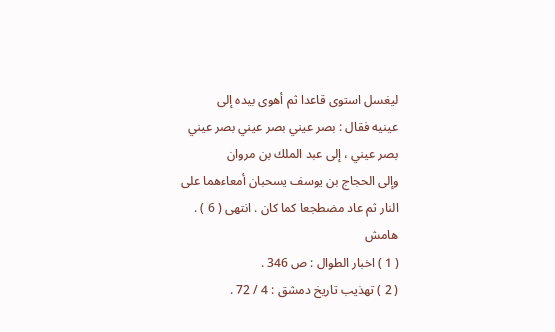ليغسل استوى قاعدا ثم أهوى بيده إلى
عينيه فقال : بصر عيني بصر عيني بصر عيني بصر عيني ، إلى عبد الملك بن مروان
وإلى الحجاج بن يوسف يسحبان أمعاءهما على النار ثم عاد مضطجعا كما كان . انتهى ( 6 ) .
هامش
( 1 ) اخبار الطوال : ص 346 .
( 2 ) تهذيب تاريخ دمشق : 4 / 72 .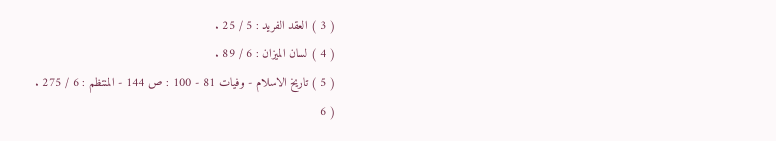( 3 ) العقد الفريد : 5 / 25 .
( 4 ) لسان الميزان : 6 / 89 .
( 5 ) تاريخ الاسلام - وفيات 81 - 100 : ص 144 - المنتظم : 6 / 275 .
( 6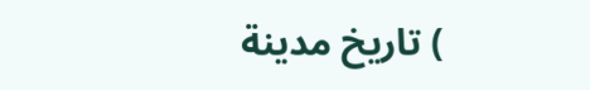) تاريخ مدينة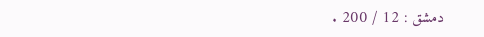دمشق : 12 / 200 .